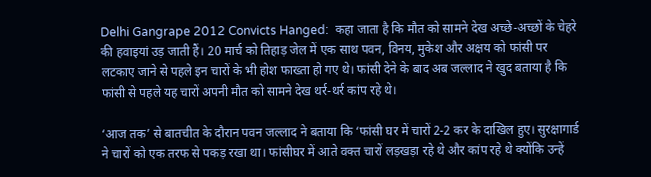Delhi Gangrape 2012 Convicts Hanged:  कहा जाता है कि मौत को सामने देख अच्छे-अच्छों के चेहरे की हवाइयां उड़ जाती हैं। 20 मार्च को तिहाड़ जेल में एक साथ पवन, विनय, मुकेश और अक्षय को फांसी पर लटकाए जाने से पहले इन चारों के भी होश फाख्ता हो गए थे। फांसी देने के बाद अब जल्लाद ने खुद बताया है कि फांसी से पहले यह चारों अपनी मौत को सामने देख थर्र-थर्र कांप रहे थे।

‘आज तक’ से बातचीत के दौरान पवन जल्लाद ने बताया कि ‘फांसी घर में चारों 2-2 कर के दाखिल हुए। सुरक्षागार्ड ने चारों को एक तरफ से पकड़ रखा था। फांसीघर में आते वक्त चारों लड़खड़ा रहे थे और कांप रहे थे क्योंकि उन्हें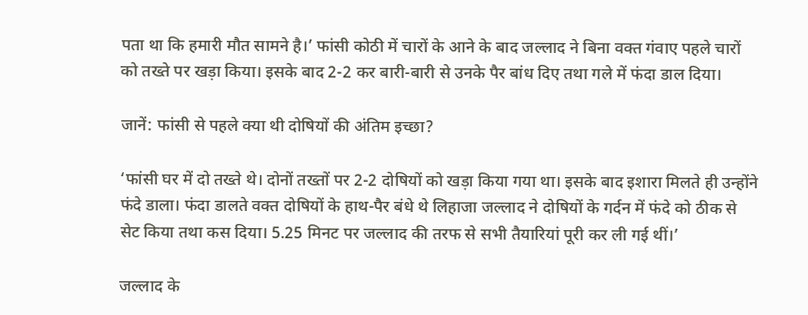पता था कि हमारी मौत सामने है।’ फांसी कोठी में चारों के आने के बाद जल्लाद ने बिना वक्त गंवाए पहले चारों को तख्ते पर खड़ा किया। इसके बाद 2-2 कर बारी-बारी से उनके पैर बांध दिए तथा गले में फंदा डाल दिया।

जानें: फांसी से पहले क्या थी दोषियों की अंतिम इच्छा?

‘फांसी घर में दो तख्ते थे। दोनों तख्तों पर 2-2 दोषियों को खड़ा किया गया था। इसके बाद इशारा मिलते ही उन्होंने फंदे डाला। फंदा डालते वक्त दोषियों के हाथ-पैर बंधे थे लिहाजा जल्लाद ने दोषियों के गर्दन में फंदे को ठीक से सेट किया तथा कस दिया। 5.25 मिनट पर जल्लाद की तरफ से सभी तैयारियां पूरी कर ली गई थीं।’

जल्लाद के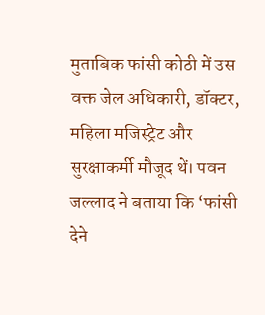मुताबिक फांसी कोठी में उस वक्त जेल अधिकारी, डॉक्टर, महिला मजिस्ट्रेट और सुरक्षाकर्मी मौजूद थें। पवन जल्लाद ने बताया कि ‘फांसी देने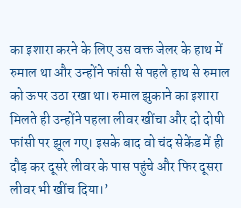का इशारा करने के लिए उस वक्त जेलर के हाथ में रुमाल था और उन्होंने फांसी से पहले हाथ से रुमाल को ऊपर उठा रखा था। रुमाल झुकाने का इशारा मिलते ही उन्होंने पहला लीवर खींचा और दो दोषी फांसी पर झूल गए। इसके बाद वो चंद सेकेंड में ही दौड़ कर दूसरे लीवर के पास पहुंचे और फिर दूसरा लीवर भी खींच दिया।’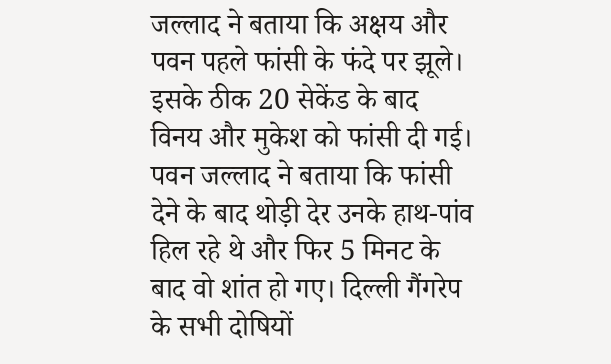जल्लाद ने बताया कि अक्षय और पवन पहले फांसी के फंदे पर झूले। इसके ठीक 20 सेकेंड के बाद विनय और मुकेश को फांसी दी गई। पवन जल्लाद ने बताया कि फांसी देने के बाद थोड़ी देर उनके हाथ-पांव हिल रहे थे और फिर 5 मिनट के बाद वो शांत हो गए। दिल्ली गैंगरेप के सभी दोषियों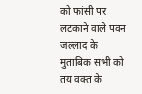को फांसी पर लटकाने वाले पवन जल्लाद के मुताबिक सभी को तय वक्त के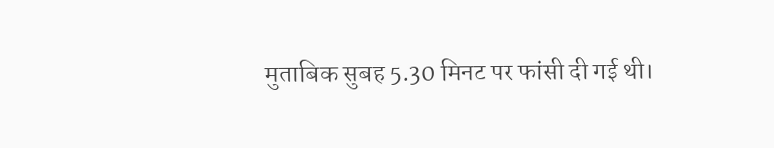मुताबिक सुबह 5.30 मिनट पर फांसी दी गई थी।